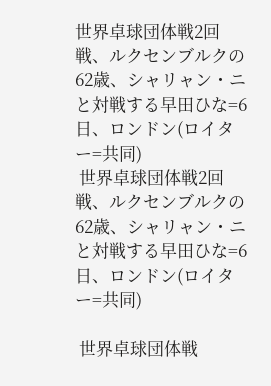世界卓球団体戦2回戦、ルクセンブルクの62歳、シャリャン・ニと対戦する早田ひな=6日、ロンドン(ロイター=共同)
 世界卓球団体戦2回戦、ルクセンブルクの62歳、シャリャン・ニと対戦する早田ひな=6日、ロンドン(ロイター=共同)

 世界卓球団体戦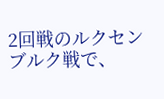2回戦のルクセンブルク戦で、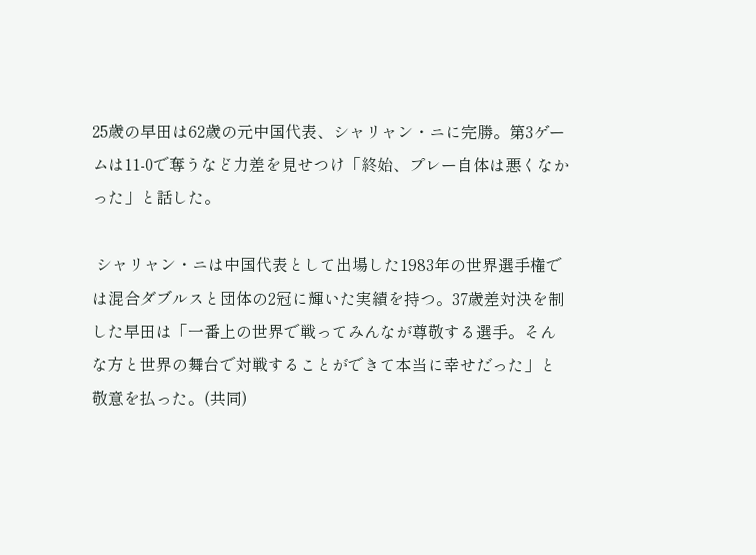25歳の早田は62歳の元中国代表、シャリャン・ニに完勝。第3ゲームは11-0で奪うなど力差を見せつけ「終始、プレー自体は悪くなかった」と話した。

 シャリャン・ニは中国代表として出場した1983年の世界選手権では混合ダブルスと団体の2冠に輝いた実績を持つ。37歳差対決を制した早田は「一番上の世界で戦ってみんなが尊敬する選手。そんな方と世界の舞台で対戦することができて本当に幸せだった」と敬意を払った。(共同)